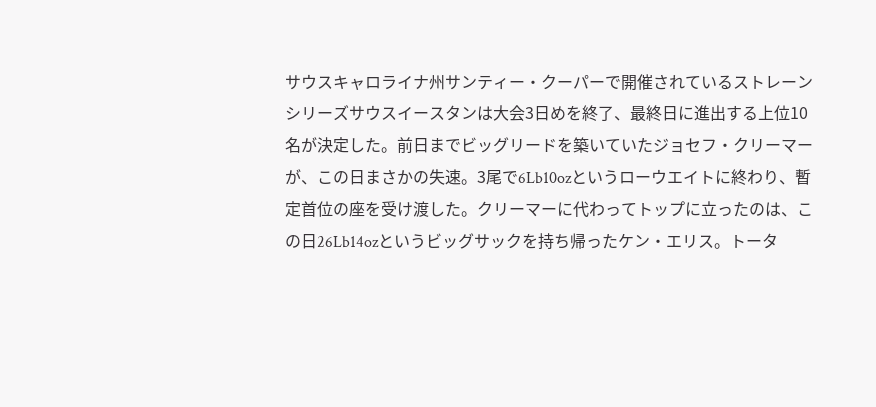サウスキャロライナ州サンティー・クーパーで開催されているストレーンシリーズサウスイースタンは大会3日めを終了、最終日に進出する上位10名が決定した。前日までビッグリードを築いていたジョセフ・クリーマーが、この日まさかの失速。3尾で6Lb10ozというローウエイトに終わり、暫定首位の座を受け渡した。クリーマーに代わってトップに立ったのは、この日26Lb14ozというビッグサックを持ち帰ったケン・エリス。トータ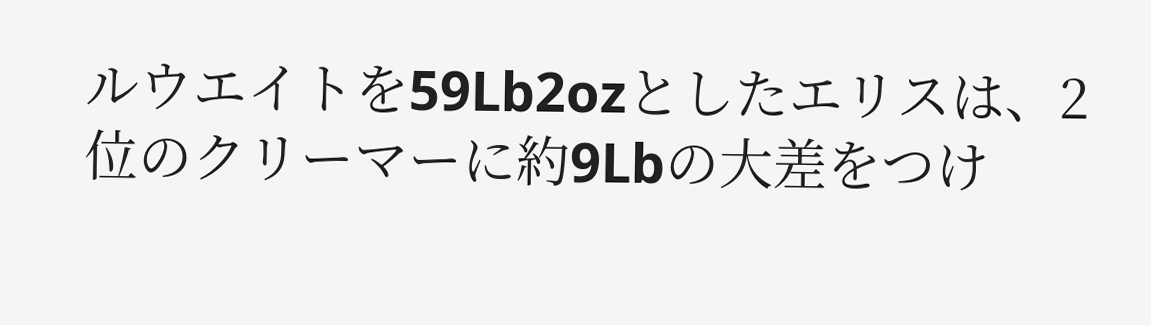ルウエイトを59Lb2ozとしたエリスは、2位のクリーマーに約9Lbの大差をつけ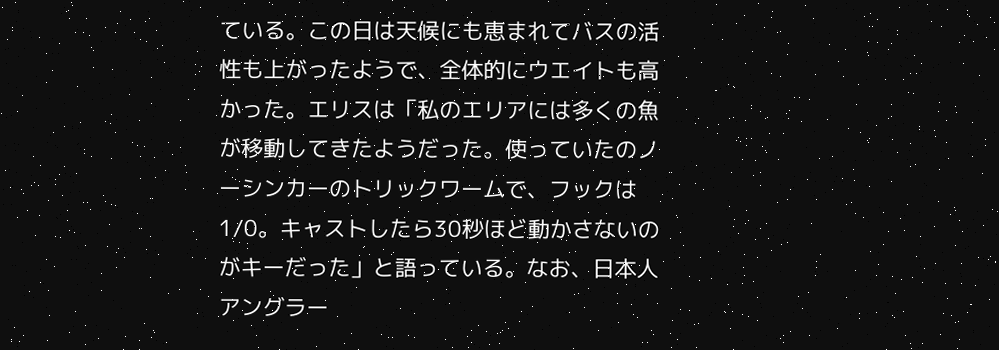ている。この日は天候にも恵まれてバスの活性も上がったようで、全体的にウエイトも高かった。エリスは「私のエリアには多くの魚が移動してきたようだった。使っていたのノーシンカーのトリックワームで、フックは1/0。キャストしたら30秒ほど動かさないのがキーだった」と語っている。なお、日本人アングラー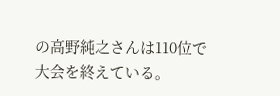の高野純之さんは110位で大会を終えている。